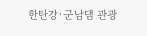한탄강·군남댐 관광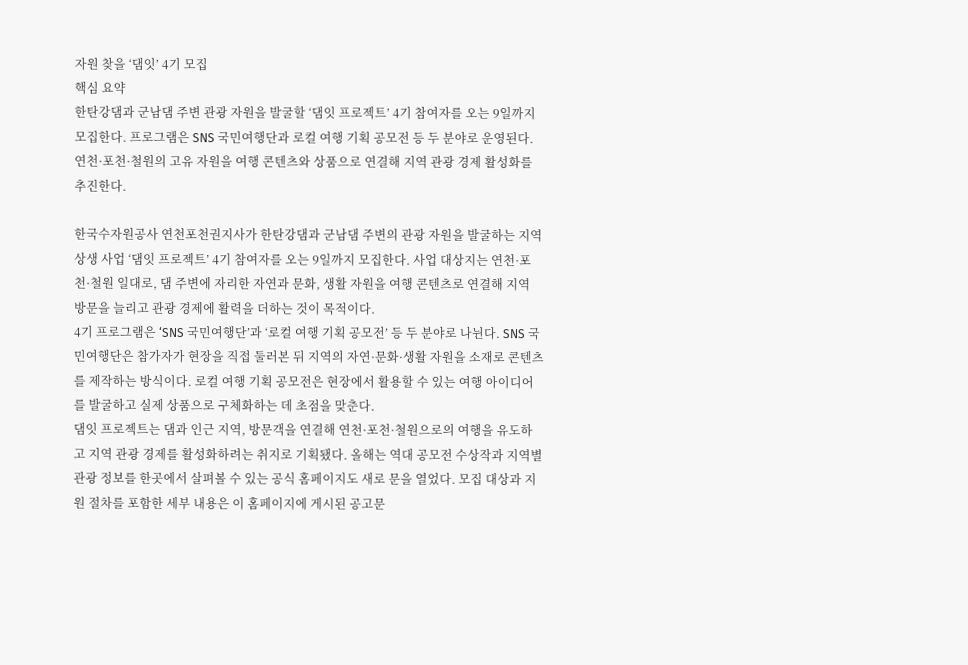자원 찾을 ‘댐잇’ 4기 모집
핵심 요약
한탄강댐과 군남댐 주변 관광 자원을 발굴할 ‘댐잇 프로젝트’ 4기 참여자를 오는 9일까지 모집한다. 프로그램은 SNS 국민여행단과 로컬 여행 기획 공모전 등 두 분야로 운영된다. 연천·포천·철원의 고유 자원을 여행 콘텐츠와 상품으로 연결해 지역 관광 경제 활성화를 추진한다.

한국수자원공사 연천포천권지사가 한탄강댐과 군남댐 주변의 관광 자원을 발굴하는 지역 상생 사업 ‘댐잇 프로젝트’ 4기 참여자를 오는 9일까지 모집한다. 사업 대상지는 연천·포천·철원 일대로, 댐 주변에 자리한 자연과 문화, 생활 자원을 여행 콘텐츠로 연결해 지역 방문을 늘리고 관광 경제에 활력을 더하는 것이 목적이다.
4기 프로그램은 ‘SNS 국민여행단’과 ‘로컬 여행 기획 공모전’ 등 두 분야로 나뉜다. SNS 국민여행단은 참가자가 현장을 직접 둘러본 뒤 지역의 자연·문화·생활 자원을 소재로 콘텐츠를 제작하는 방식이다. 로컬 여행 기획 공모전은 현장에서 활용할 수 있는 여행 아이디어를 발굴하고 실제 상품으로 구체화하는 데 초점을 맞춘다.
댐잇 프로젝트는 댐과 인근 지역, 방문객을 연결해 연천·포천·철원으로의 여행을 유도하고 지역 관광 경제를 활성화하려는 취지로 기획됐다. 올해는 역대 공모전 수상작과 지역별 관광 정보를 한곳에서 살펴볼 수 있는 공식 홈페이지도 새로 문을 열었다. 모집 대상과 지원 절차를 포함한 세부 내용은 이 홈페이지에 게시된 공고문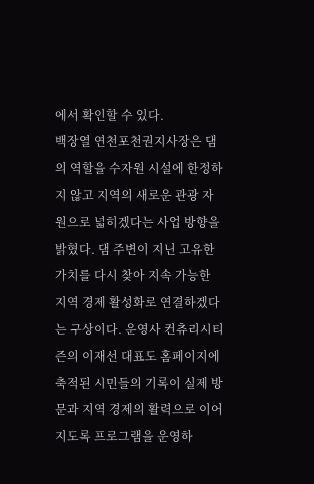에서 확인할 수 있다.
백장열 연천포천권지사장은 댐의 역할을 수자원 시설에 한정하지 않고 지역의 새로운 관광 자원으로 넓히겠다는 사업 방향을 밝혔다. 댐 주변이 지닌 고유한 가치를 다시 찾아 지속 가능한 지역 경제 활성화로 연결하겠다는 구상이다. 운영사 컨츄리시티즌의 이재선 대표도 홈페이지에 축적된 시민들의 기록이 실제 방문과 지역 경제의 활력으로 이어지도록 프로그램을 운영하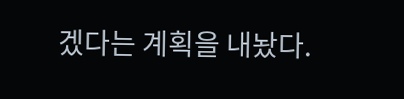겠다는 계획을 내놨다.